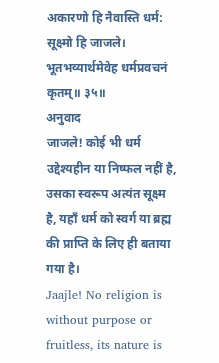अकारणो हि नैवास्ति धर्म: सूक्ष्मो हि जाजले।
भूतभव्यार्थमेवेह धर्मप्रवचनं कृतम्॥ ३५॥
अनुवाद
जाजले! कोई भी धर्म उद्देश्यहीन या निष्फल नहीं है, उसका स्वरूप अत्यंत सूक्ष्म है, यहाँ धर्म को स्वर्ग या ब्रह्म की प्राप्ति के लिए ही बताया गया है।
Jaajle! No religion is without purpose or fruitless, its nature is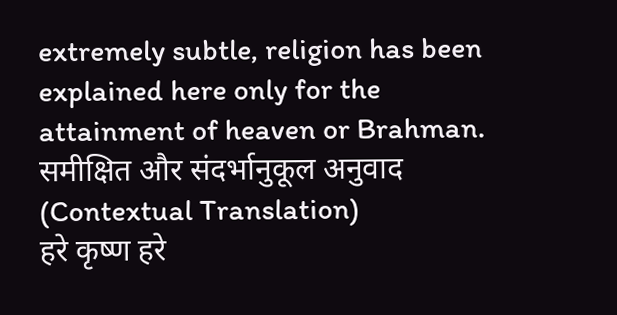extremely subtle, religion has been explained here only for the attainment of heaven or Brahman.
समीक्षित और संदर्भानुकूल अनुवाद (Contextual Translation)
हरे कृष्ण हरे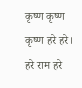कृष्ण कृष्ण कृष्ण हरे हरे। हरे राम हरे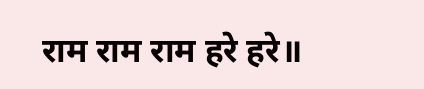राम राम राम हरे हरे॥